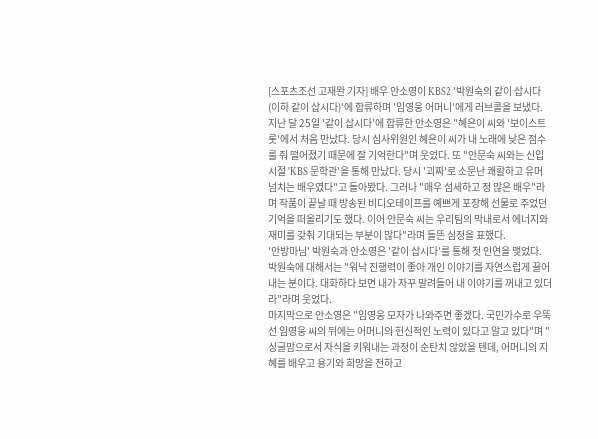[스포츠조선 고재완 기자] 배우 안소영이 KBS2 '박원숙의 같이 삽시다(이하 같이 삽시다)'에 합류하며 '임영웅 어머니'에게 러브콜을 보냈다.
지난 달 25일 '같이 삽시다'에 합류한 안소영은 "혜은이 씨와 '보이스트롯'에서 처음 만났다. 당시 심사위원인 혜은이 씨가 내 노래에 낮은 점수를 줘 떨어졌기 때문에 잘 기억한다"며 웃었다. 또 "안문숙 씨와는 신입 시절 'KBS 문학관'을 통해 만났다. 당시 '괴짜'로 소문난 쾌활하고 유머 넘치는 배우였다"고 돌아봤다. 그러나 "매우 섬세하고 정 많은 배우"라며 작품이 끝날 때 방송된 비디오테이프를 예쁘게 포장해 선물로 주었던 기억을 떠올리기도 했다. 이어 안문숙 씨는 우리팀의 막내로서 에너지와 재미를 갖춰 기대되는 부분이 많다"라며 들뜬 심정을 표했다.
'안방마님' 박원숙과 안소영은 '같이 삽시다'를 통해 첫 인연을 맺었다. 박원숙에 대해서는 "워낙 진행력이 좋아 개인 이야기를 자연스럽게 끌어내는 분이다. 대화하다 보면 내가 자꾸 말려들어 내 이야기를 꺼내고 있더라"라며 웃었다.
마지막으로 안소영은 "임영웅 모자가 나와주면 좋겠다. 국민가수로 우뚝 선 임영웅 씨의 뒤에는 어머니의 헌신적인 노력이 있다고 알고 있다"며 "싱글맘으로서 자식을 키워내는 과정이 순탄치 않았을 텐데, 어머니의 지혜를 배우고 용기와 희망을 전하고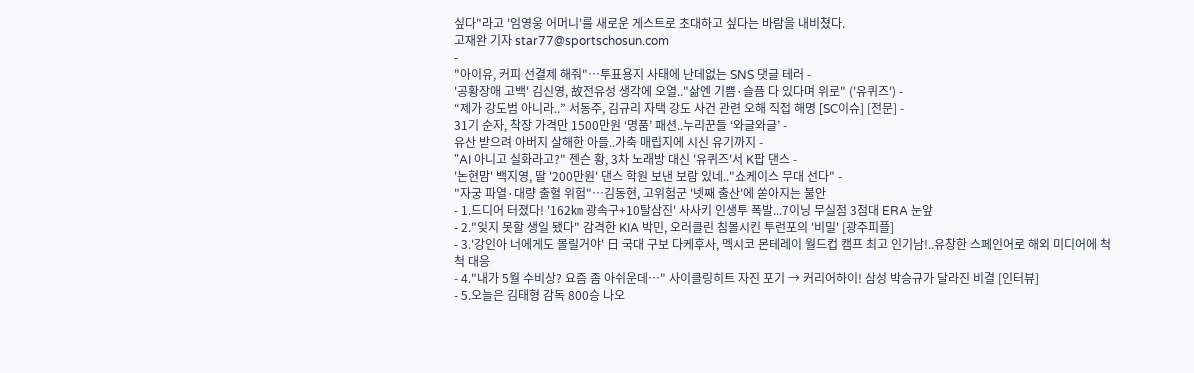싶다"라고 '임영웅 어머니'를 새로운 게스트로 초대하고 싶다는 바람을 내비쳤다.
고재완 기자 star77@sportschosun.com
-
"아이유, 커피 선결제 해줘"…투표용지 사태에 난데없는 SNS 댓글 테러 -
'공황장애 고백' 김신영, 故전유성 생각에 오열.."삶엔 기쁨·슬픔 다 있다며 위로" ('유퀴즈') -
“제가 강도범 아니라..” 서동주, 김규리 자택 강도 사건 관련 오해 직접 해명 [SC이슈] [전문] -
31기 순자, 착장 가격만 1500만원 ‘명품’ 패션..누리꾼들 ‘와글와글’ -
유산 받으려 아버지 살해한 아들..가축 매립지에 시신 유기까지 -
"AI 아니고 실화라고?" 젠슨 황, 3차 노래방 대신 '유퀴즈'서 K팝 댄스 -
'논현맘' 백지영, 딸 '200만원' 댄스 학원 보낸 보람 있네.."쇼케이스 무대 선다" -
"자궁 파열·대량 출혈 위험"…김동현, 고위험군 '넷째 출산'에 쏟아지는 불안
- 1.드디어 터졌다! '162㎞ 광속구+10탈삼진' 사사키 인생투 폭발...7이닝 무실점 3점대 ERA 눈앞
- 2."잊지 못할 생일 됐다" 감격한 KIA 박민, 오러클린 침몰시킨 투런포의 '비밀' [광주피플]
- 3.'강인아 너에게도 몰릴거야' 日 국대 구보 다케후사, 멕시코 몬테레이 월드컵 캠프 최고 인기남!..유창한 스페인어로 해외 미디어에 척척 대응
- 4."내가 5월 수비상? 요즘 좀 아쉬운데…" 사이클링히트 자진 포기 → 커리어하이! 삼성 박승규가 달라진 비결 [인터뷰]
- 5.오늘은 김태형 감독 800승 나오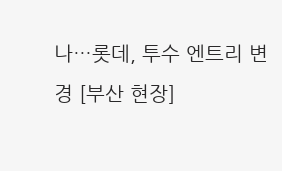나…롯데, 투수 엔트리 변경 [부산 현장]